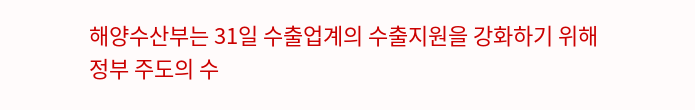해양수산부는 31일 수출업계의 수출지원을 강화하기 위해 정부 주도의 수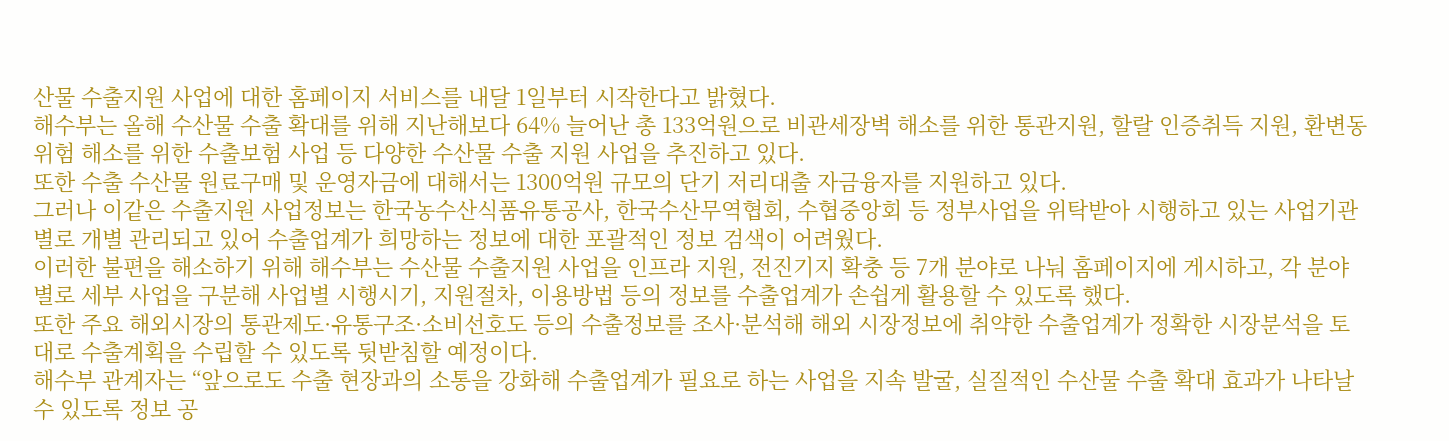산물 수출지원 사업에 대한 홈페이지 서비스를 내달 1일부터 시작한다고 밝혔다.
해수부는 올해 수산물 수출 확대를 위해 지난해보다 64% 늘어난 총 133억원으로 비관세장벽 해소를 위한 통관지원, 할랄 인증취득 지원, 환변동 위험 해소를 위한 수출보험 사업 등 다양한 수산물 수출 지원 사업을 추진하고 있다.
또한 수출 수산물 원료구매 및 운영자금에 대해서는 1300억원 규모의 단기 저리대출 자금융자를 지원하고 있다.
그러나 이같은 수출지원 사업정보는 한국농수산식품유통공사, 한국수산무역협회, 수협중앙회 등 정부사업을 위탁받아 시행하고 있는 사업기관별로 개별 관리되고 있어 수출업계가 희망하는 정보에 대한 포괄적인 정보 검색이 어려웠다.
이러한 불편을 해소하기 위해 해수부는 수산물 수출지원 사업을 인프라 지원, 전진기지 확충 등 7개 분야로 나눠 홈페이지에 게시하고, 각 분야별로 세부 사업을 구분해 사업별 시행시기, 지원절차, 이용방법 등의 정보를 수출업계가 손쉽게 활용할 수 있도록 했다.
또한 주요 해외시장의 통관제도·유통구조·소비선호도 등의 수출정보를 조사·분석해 해외 시장정보에 취약한 수출업계가 정확한 시장분석을 토대로 수출계획을 수립할 수 있도록 뒷받침할 예정이다.
해수부 관계자는 “앞으로도 수출 현장과의 소통을 강화해 수출업계가 필요로 하는 사업을 지속 발굴, 실질적인 수산물 수출 확대 효과가 나타날 수 있도록 정보 공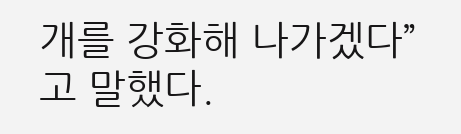개를 강화해 나가겠다”고 말했다.